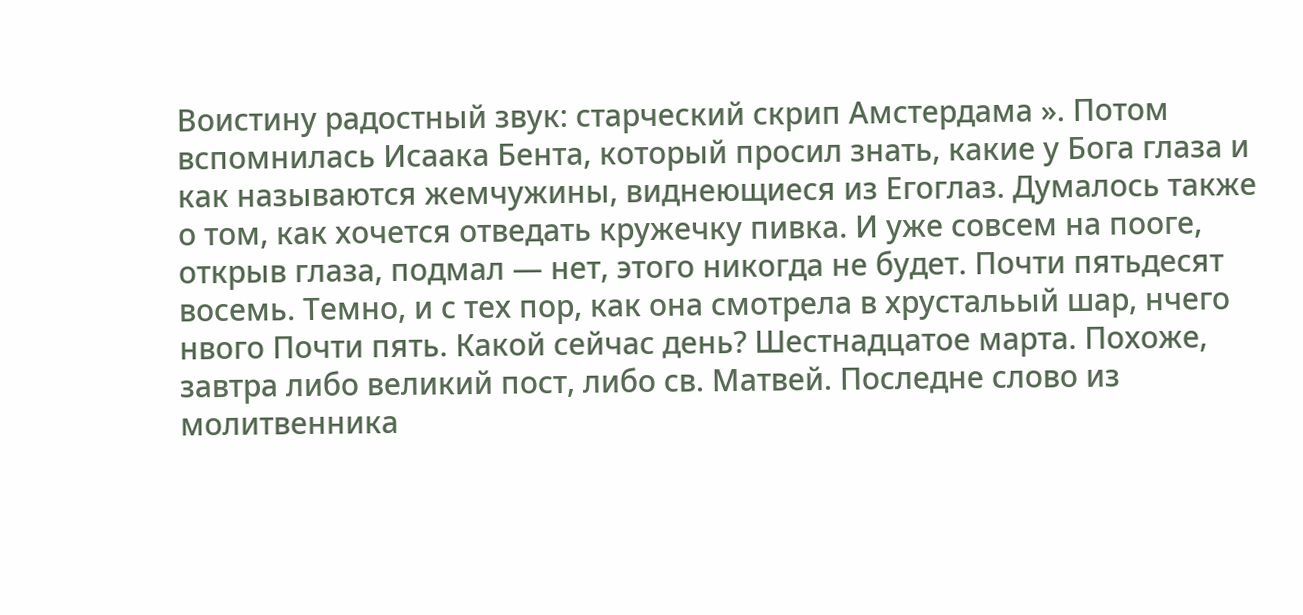Воистину радостный звук: старческий скрип Амстердама ». Потом вспомнилась Исаака Бента, который просил знать, какие у Бога глаза и как называются жемчужины, виднеющиеся из Егоглаз. Думалось также о том, как хочется отведать кружечку пивка. И уже совсем на пооге, открыв глаза, подмал — нет, этого никогда не будет. Почти пятьдесят восемь. Темно, и с тех пор, как она смотрела в хрустальый шар, нчего нвого Почти пять. Какой сейчас день? Шестнадцатое марта. Похоже, завтра либо великий пост, либо св. Матвей. Последне слово из молитвенника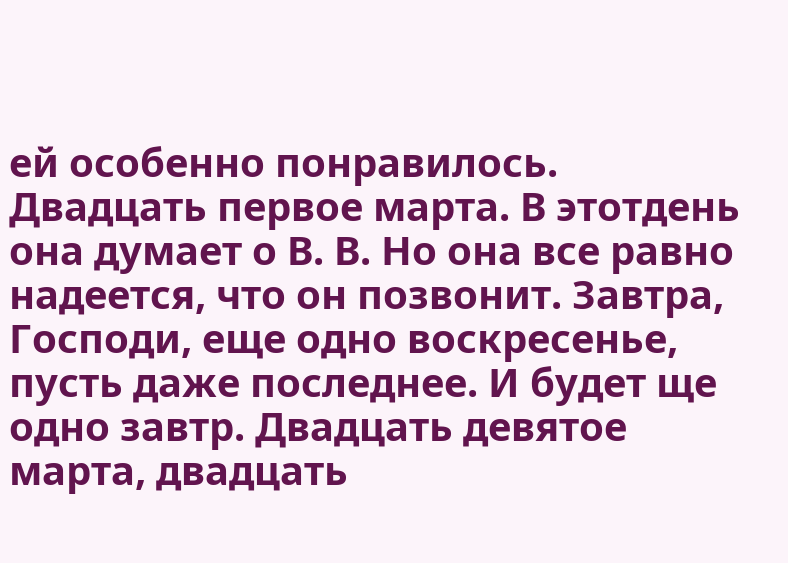ей особенно понравилось. Двадцать первое марта. В этотдень она думает о В. В. Но она все равно надеется, что он позвонит. Завтра, Господи, еще одно воскресенье, пусть даже последнее. И будет ще одно завтр. Двадцать девятое марта, двадцать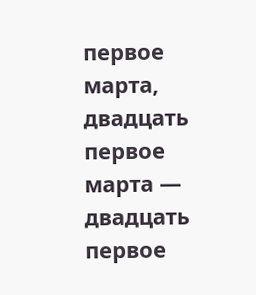первое марта, двадцать первое марта — двадцать первое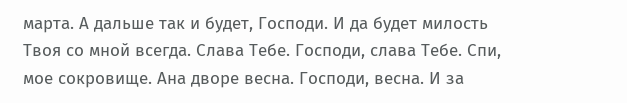марта. А дальше так и будет, Господи. И да будет милость Твоя со мной всегда. Слава Тебе. Господи, слава Тебе. Спи, мое сокровище. Ана дворе весна. Господи, весна. И за